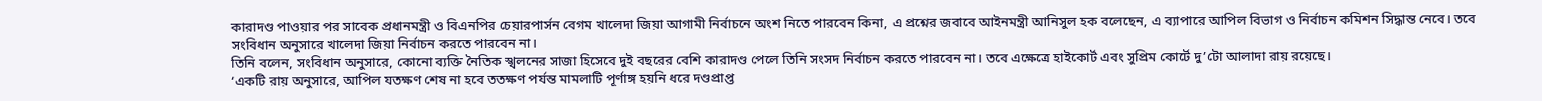কারাদণ্ড পাওয়ার পর সাবেক প্রধানমন্ত্রী ও বিএনপির চেয়ারপার্সন বেগম খালেদা জিয়া আগামী নির্বাচনে অংশ নিতে পারবেন কিনা, এ প্রশ্নের জবাবে আইনমন্ত্রী আনিসুল হক বলেছেন, এ ব্যাপারে আপিল বিভাগ ও নির্বাচন কমিশন সিদ্ধান্ত নেবে। তবে সংবিধান অনুসারে খালেদা জিয়া নির্বাচন করতে পারবেন না।
তিনি বলেন, সংবিধান অনুসারে, কোনো ব্যক্তি নৈতিক স্খলনের সাজা হিসেবে দুই বছরের বেশি কারাদণ্ড পেলে তিনি সংসদ নির্বাচন করতে পারবেন না। তবে এক্ষেত্রে হাইকোর্ট এবং সুপ্রিম কোর্টে দু’টো আলাদা রায় রয়েছে।
‘একটি রায় অনুসারে, আপিল যতক্ষণ শেষ না হবে ততক্ষণ পর্যন্ত মামলাটি পূর্ণাঙ্গ হয়নি ধরে দণ্ডপ্রাপ্ত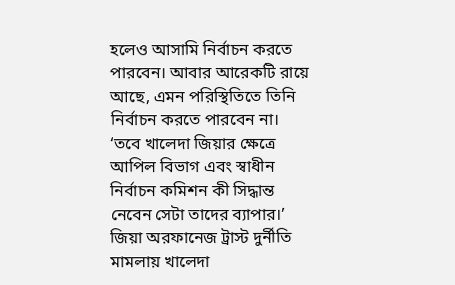হলেও আসামি নির্বাচন করতে পারবেন। আবার আরেকটি রায়ে আছে, এমন পরিস্থিতিতে তিনি নির্বাচন করতে পারবেন না। ‘তবে খালেদা জিয়ার ক্ষেত্রে আপিল বিভাগ এবং স্বাধীন নির্বাচন কমিশন কী সিদ্ধান্ত নেবেন সেটা তাদের ব্যাপার।’
জিয়া অরফানেজ ট্রাস্ট দুর্নীতি মামলায় খালেদা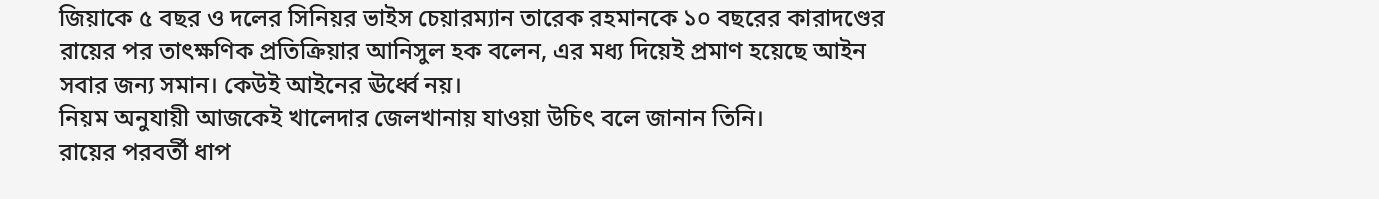জিয়াকে ৫ বছর ও দলের সিনিয়র ভাইস চেয়ারম্যান তারেক রহমানকে ১০ বছরের কারাদণ্ডের রায়ের পর তাৎক্ষণিক প্রতিক্রিয়ার আনিসুল হক বলেন, এর মধ্য দিয়েই প্রমাণ হয়েছে আইন সবার জন্য সমান। কেউই আইনের ঊর্ধ্বে নয়।
নিয়ম অনুযায়ী আজকেই খালেদার জেলখানায় যাওয়া উচিৎ বলে জানান তিনি।
রায়ের পরবর্তী ধাপ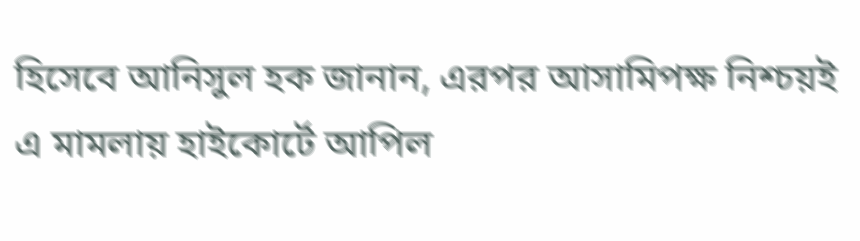হিসেবে আনিসুল হক জানান, এরপর আসামিপক্ষ নিশ্চয়ই এ মামলায় হাইকোর্টে আপিল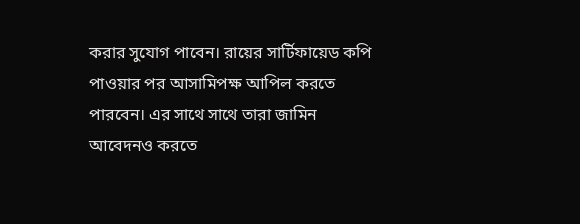করার সুযোগ পাবেন। রায়ের সার্টিফায়েড কপি পাওয়ার পর আসামিপক্ষ আপিল করতে পারবেন। এর সাথে সাথে তারা জামিন আবেদনও করতে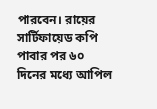পারবেন। রায়ের সার্টিফায়েড কপি পাবার পর ৬০ দিনের মধ্যে আপিল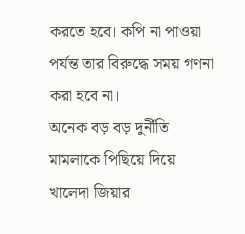করতে হবে। কপি না পাওয়া পর্যন্ত তার বিরুদ্ধে সময় গণনা করা হবে না।
অনেক বড় বড় দুর্নীতি মামলাকে পিছিয়ে দিয়ে খালেদা জিয়ার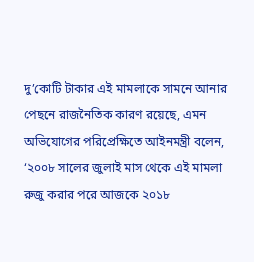দু’কোটি টাকার এই মামলাকে সামনে আনার পেছনে রাজনৈতিক কারণ রয়েছে, এমন অভিযোগের পরিপ্রেক্ষিতে আইনমন্ত্রী বলেন, ‘২০০৮ সালের জুলাই মাস থেকে এই মামলা রুজু করার পরে আজকে ২০১৮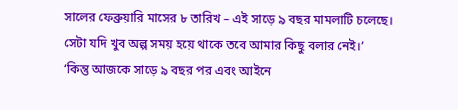সালের ফেব্রুয়ারি মাসের ৮ তারিখ – এই সাড়ে ৯ বছর মামলাটি চলেছে। সেটা যদি খুব অল্প সময় হয়ে থাকে তবে আমার কিছু বলার নেই।’
‘কিন্তু আজকে সাড়ে ৯ বছর পর এবং আইনে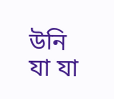উনি যা যা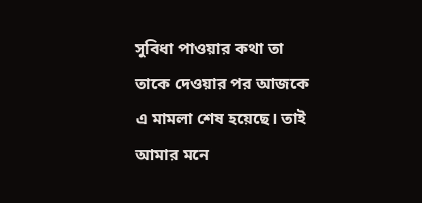সুবিধা পাওয়ার কথা তা তাকে দেওয়ার পর আজকে এ মামলা শেষ হয়েছে। তাই আমার মনে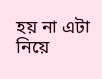হয় না এটা নিয়ে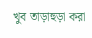খুব তাড়াহুড়া করা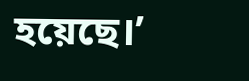হয়েছে।’